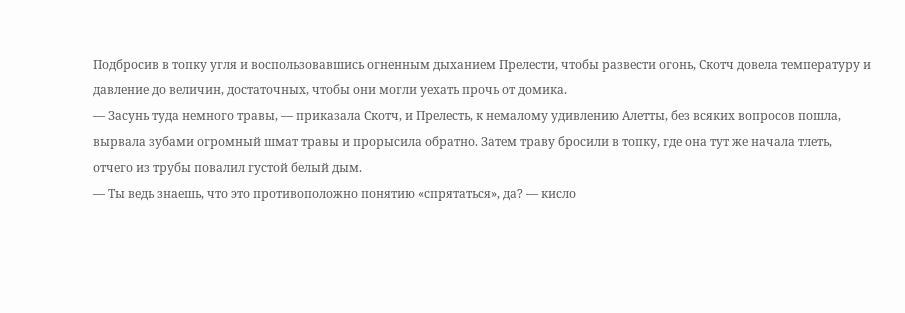Подбросив в топку угля и воспользовавшись огненным дыханием Прелести, чтобы развести огонь, Скотч довела температуру и давление до величин, достаточных, чтобы они могли уехать прочь от домика.
— Засунь туда немного травы, — приказала Скотч, и Прелесть, к немалому удивлению Алетты, без всяких вопросов пошла, вырвала зубами огромный шмат травы и прорысила обратно. Затем траву бросили в топку, где она тут же начала тлеть, отчего из трубы повалил густой белый дым.
— Ты ведь знаешь, что это противоположно понятию «спрятаться», да? — кисло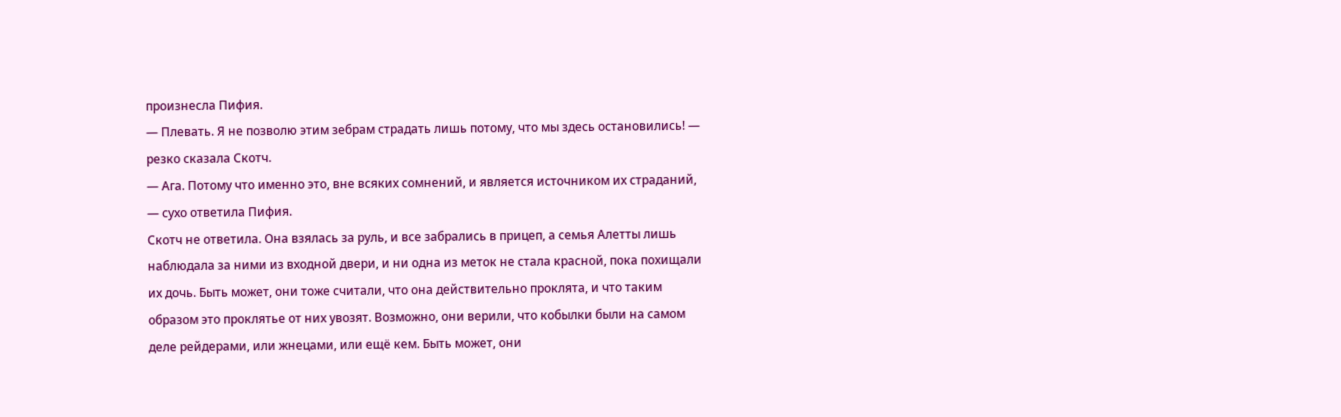произнесла Пифия.
— Плевать. Я не позволю этим зебрам страдать лишь потому, что мы здесь остановились! — резко сказала Скотч.
— Ага. Потому что именно это, вне всяких сомнений, и является источником их страданий, — сухо ответила Пифия.
Скотч не ответила. Она взялась за руль, и все забрались в прицеп, а семья Алетты лишь наблюдала за ними из входной двери, и ни одна из меток не стала красной, пока похищали их дочь. Быть может, они тоже считали, что она действительно проклята, и что таким образом это проклятье от них увозят. Возможно, они верили, что кобылки были на самом деле рейдерами, или жнецами, или ещё кем. Быть может, они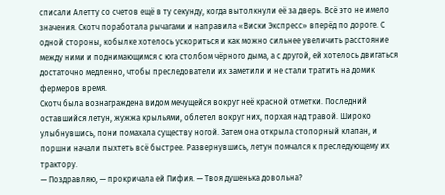списали Алетту со счетов ещё в ту секунду, когда вытолкнули её за дверь. Всё это не имело значения. Скотч поработала рычагами и направила «Виски Экспресс» вперёд по дороге. С одной стороны, кобылке хотелось ускориться и как можно сильнее увеличить расстояние между ними и поднимающимся с юга столбом чёрного дыма, а с другой, ей хотелось двигаться достаточно медленно, чтобы преследователи их заметили и не стали тратить на домик фермеров время.
Скотч была вознаграждена видом мечущейся вокруг неё красной отметки. Последний оставшийся летун, жужжа крыльями, облетел вокруг них, порхая над травой. Широко улыбнувшись, пони помахала существу ногой. Затем она открыла стопорный клапан, и поршни начали пыхтеть всё быстрее. Развернувшись, летун помчался к преследующему их трактору.
— Поздравляю, — прокричала ей Пифия. — Твоя душенька довольна?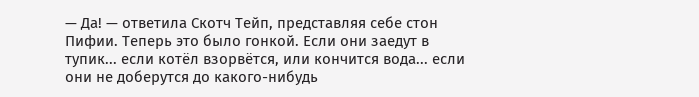— Да! — ответила Скотч Тейп, представляя себе стон Пифии. Теперь это было гонкой. Если они заедут в тупик... если котёл взорвётся, или кончится вода... если они не доберутся до какого-нибудь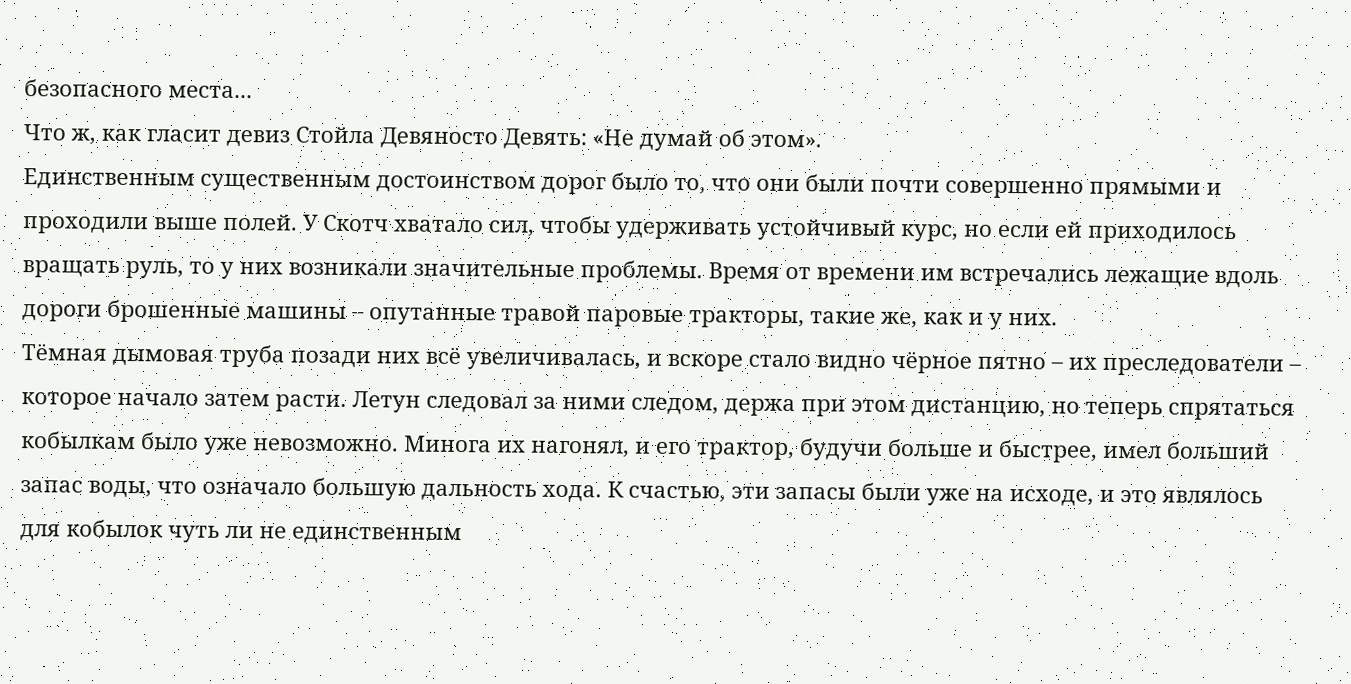безопасного места...
Что ж, как гласит девиз Стойла Девяносто Девять: «Не думай об этом».
Единственным существенным достоинством дорог было то, что они были почти совершенно прямыми и проходили выше полей. У Скотч хватало сил, чтобы удерживать устойчивый курс, но если ей приходилось вращать руль, то у них возникали значительные проблемы. Время от времени им встречались лежащие вдоль дороги брошенные машины – опутанные травой паровые тракторы, такие же, как и у них.
Тёмная дымовая труба позади них всё увеличивалась, и вскоре стало видно чёрное пятно – их преследователи – которое начало затем расти. Летун следовал за ними следом, держа при этом дистанцию, но теперь спрятаться кобылкам было уже невозможно. Минога их нагонял, и его трактор, будучи больше и быстрее, имел больший запас воды, что означало большую дальность хода. К счастью, эти запасы были уже на исходе, и это являлось для кобылок чуть ли не единственным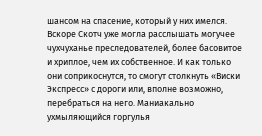шансом на спасение, который у них имелся.
Вскоре Скотч уже могла расслышать могучее чухчуханье преследователей, более басовитое и хриплое, чем их собственное. И как только они соприкоснутся, то смогут столкнуть «Виски Экспресс» с дороги или, вполне возможно, перебраться на него. Маниакально ухмыляющийся горгулья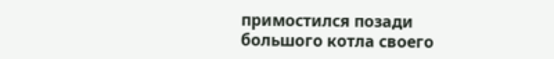примостился позади большого котла своего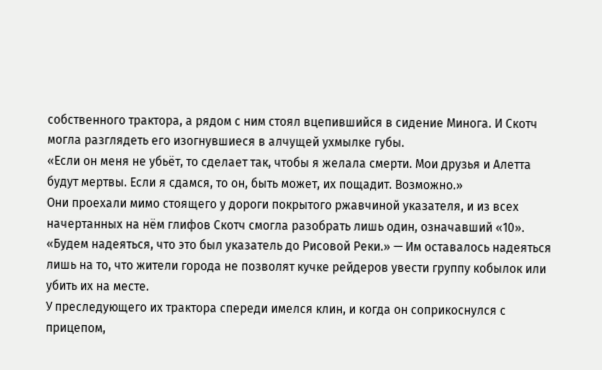собственного трактора, а рядом с ним стоял вцепившийся в сидение Минога. И Скотч могла разглядеть его изогнувшиеся в алчущей ухмылке губы.
«Если он меня не убьёт, то сделает так, чтобы я желала смерти. Мои друзья и Алетта будут мертвы. Если я сдамся, то он, быть может, их пощадит. Возможно.»
Они проехали мимо стоящего у дороги покрытого ржавчиной указателя, и из всех начертанных на нём глифов Скотч смогла разобрать лишь один, означавший «10».
«Будем надеяться, что это был указатель до Рисовой Реки.» — Им оставалось надеяться лишь на то, что жители города не позволят кучке рейдеров увести группу кобылок или убить их на месте.
У преследующего их трактора спереди имелся клин, и когда он соприкоснулся с прицепом,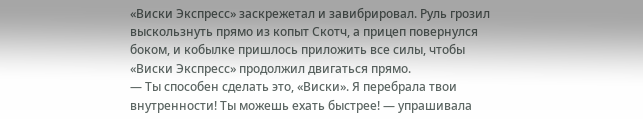«Виски Экспресс» заскрежетал и завибрировал. Руль грозил выскользнуть прямо из копыт Скотч, а прицеп повернулся боком, и кобылке пришлось приложить все силы, чтобы «Виски Экспресс» продолжил двигаться прямо.
— Ты способен сделать это, «Виски». Я перебрала твои внутренности! Ты можешь ехать быстрее! — упрашивала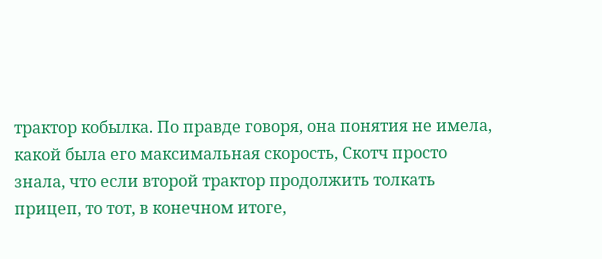трактор кобылка. По правде говоря, она понятия не имела, какой была его максимальная скорость, Скотч просто знала, что если второй трактор продолжить толкать прицеп, то тот, в конечном итоге,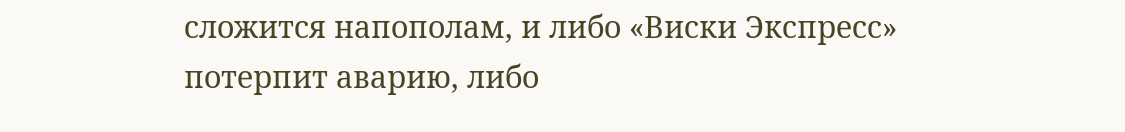сложится напополам, и либо «Виски Экспресс» потерпит аварию, либо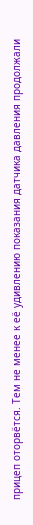прицеп оторвётся. Тем не менее к её удивлению показания датчика давления продолжали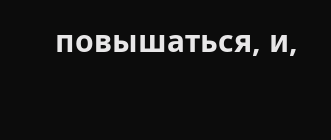повышаться, и,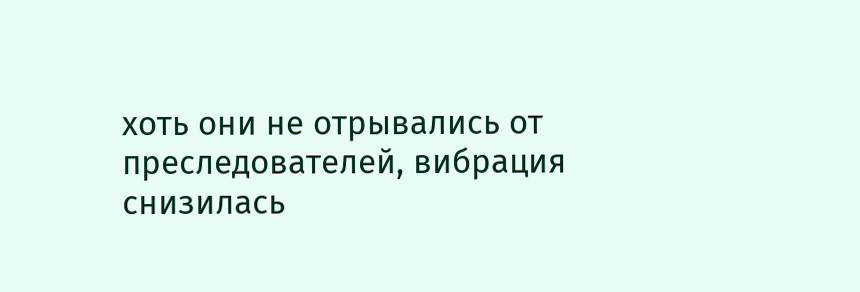хоть они не отрывались от преследователей, вибрация снизилась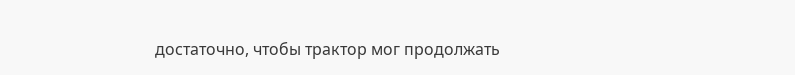достаточно, чтобы трактор мог продолжать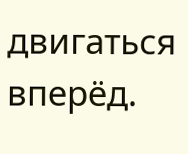двигаться вперёд.